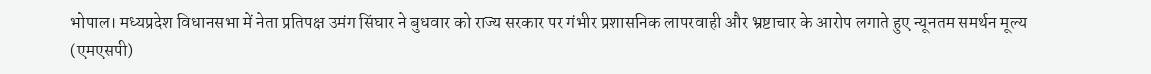भोपाल। मध्यप्रदेश विधानसभा में नेता प्रतिपक्ष उमंग सिंघार ने बुधवार को राज्य सरकार पर गंभीर प्रशासनिक लापरवाही और भ्रष्टाचार के आरोप लगाते हुए न्यूनतम समर्थन मूल्य (एमएसपी)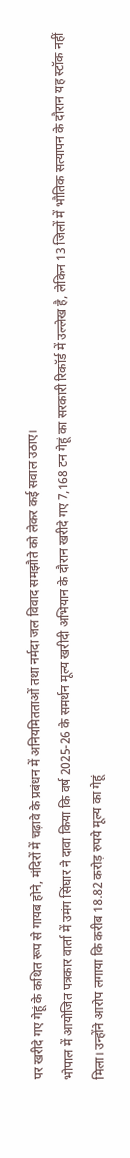पर खरीदे गए गेहूं के कथित रूप से गायब होने, मंदिरों में चढ़ावे के प्रबंधन में अनियमितताओं तथा नर्मदा जल विवाद समझौते को लेकर कई सवाल उठाए।
भोपाल में आयोजित पत्रकार वार्ता में उमंग सिंघार ने दावा किया कि वर्ष 2025-26 के समर्थन मूल्य खरीदी अभियान के दौरान खरीदे गए 7,168 टन गेहूं का सरकारी रिकॉर्ड में उल्लेख है, लेकिन 13 जिलों में भौतिक सत्यापन के दौरान यह स्टॉक नहीं मिला। उन्होंने आरोप लगाया कि करीब 18.82 करोड़ रुपये मूल्य का गेहूं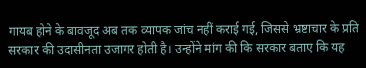गायब होने के बावजूद अब तक व्यापक जांच नहीं कराई गई, जिससे भ्रष्टाचार के प्रति सरकार की उदासीनता उजागर होती है। उन्होंने मांग की कि सरकार बताए कि यह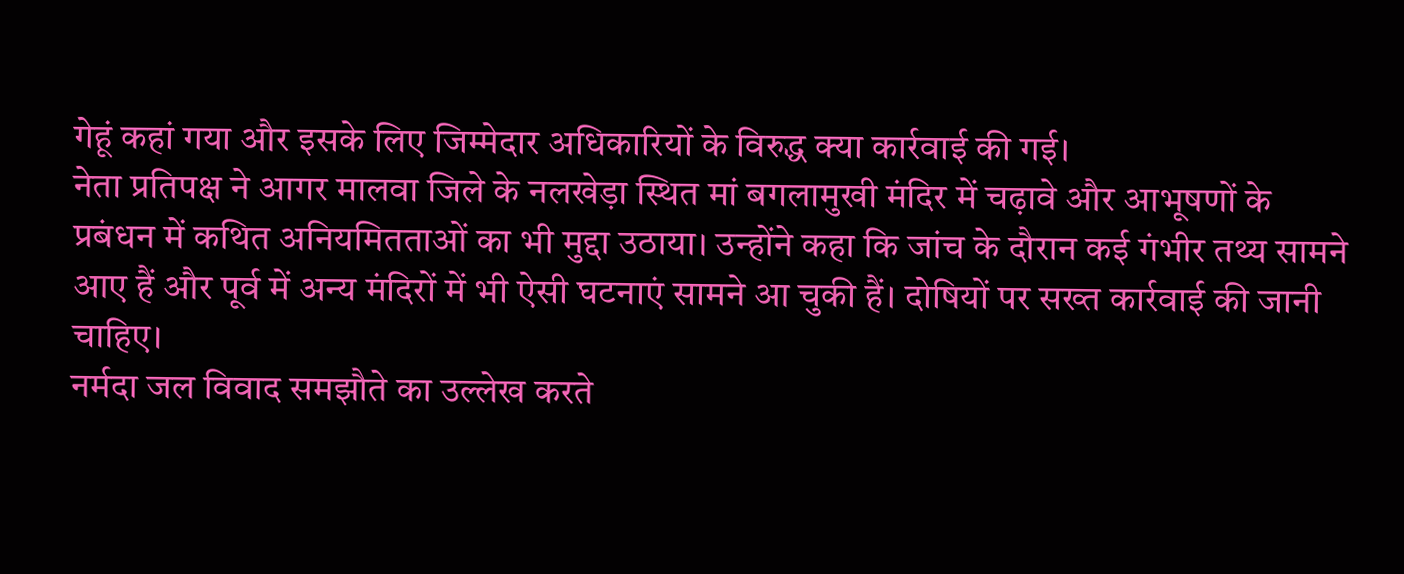गेहूं कहां गया और इसके लिए जिम्मेदार अधिकारियों के विरुद्ध क्या कार्रवाई की गई।
नेता प्रतिपक्ष ने आगर मालवा जिले के नलखेड़ा स्थित मां बगलामुखी मंदिर में चढ़ावे और आभूषणों के प्रबंधन में कथित अनियमितताओं का भी मुद्दा उठाया। उन्होंने कहा कि जांच के दौरान कई गंभीर तथ्य सामने आए हैं और पूर्व में अन्य मंदिरों में भी ऐसी घटनाएं सामने आ चुकी हैं। दोषियों पर सख्त कार्रवाई की जानी चाहिए।
नर्मदा जल विवाद समझौते का उल्लेख करते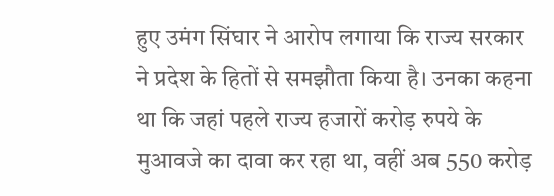हुए उमंग सिंघार ने आरोप लगाया कि राज्य सरकार ने प्रदेश के हितों से समझौता किया है। उनका कहना था कि जहां पहले राज्य हजारों करोड़ रुपये के मुआवजे का दावा कर रहा था, वहीं अब 550 करोड़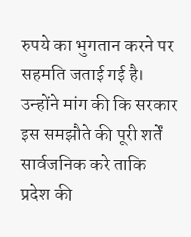रुपये का भुगतान करने पर सहमति जताई गई है। उन्होंने मांग की कि सरकार इस समझौते की पूरी शर्तें सार्वजनिक करे ताकि प्रदेश की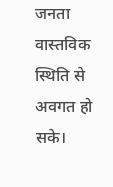जनता वास्तविक स्थिति से अवगत हो सके।